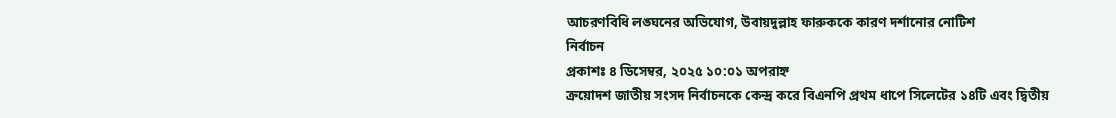আচরণবিধি লঙ্ঘনের অভিযোগ, উবায়দুল্লাহ ফারুককে কারণ দর্শানোর নোটিশ
নির্বাচন
প্রকাশঃ ৪ ডিসেম্বর, ২০২৫ ১০:০১ অপরাহ্ন
ক্রয়োদশ জাতীয় সংসদ নির্বাচনকে কেন্দ্র করে বিএনপি প্রথম ধাপে সিলেটের ১৪টি এবং দ্বিতীয়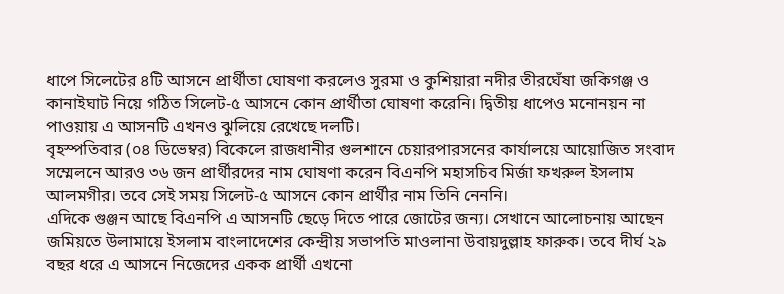ধাপে সিলেটের ৪টি আসনে প্রার্থীতা ঘোষণা করলেও সুরমা ও কুশিয়ারা নদীর তীরঘেঁষা জকিগঞ্জ ও কানাইঘাট নিয়ে গঠিত সিলেট-৫ আসনে কোন প্রার্থীতা ঘোষণা করেনি। দ্বিতীয় ধাপেও মনোনয়ন না পাওয়ায় এ আসনটি এখনও ঝুলিয়ে রেখেছে দলটি।
বৃহস্পতিবার (০৪ ডিভেম্বর) বিকেলে রাজধানীর গুলশানে চেয়ারপারসনের কার্যালয়ে আয়োজিত সংবাদ সম্মেলনে আরও ৩৬ জন প্রার্থীরদের নাম ঘোষণা করেন বিএনপি মহাসচিব মির্জা ফখরুল ইসলাম আলমগীর। তবে সেই সময় সিলেট-৫ আসনে কোন প্রার্থীর নাম তিনি নেননি।
এদিকে গুঞ্জন আছে বিএনপি এ আসনটি ছেড়ে দিতে পারে জোটের জন্য। সেখানে আলোচনায় আছেন জমিয়তে উলামায়ে ইসলাম বাংলাদেশের কেন্দ্রীয় সভাপতি মাওলানা উবায়দুল্লাহ ফারুক। তবে দীর্ঘ ২৯ বছর ধরে এ আসনে নিজেদের একক প্রার্থী এখনো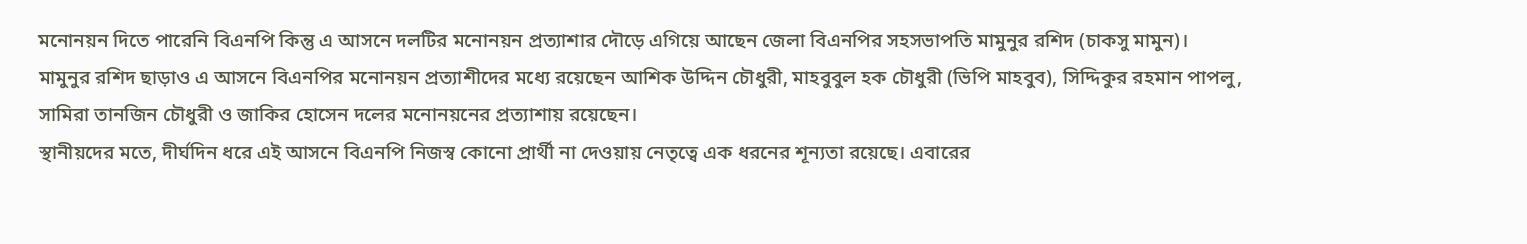মনোনয়ন দিতে পারেনি বিএনপি কিন্তু এ আসনে দলটির মনোনয়ন প্রত্যাশার দৌড়ে এগিয়ে আছেন জেলা বিএনপির সহসভাপতি মামুনুর রশিদ (চাকসু মামুন)।
মামুনুর রশিদ ছাড়াও এ আসনে বিএনপির মনোনয়ন প্রত্যাশীদের মধ্যে রয়েছেন আশিক উদ্দিন চৌধুরী, মাহবুবুল হক চৌধুরী (ভিপি মাহবুব), সিদ্দিকুর রহমান পাপলু, সামিরা তানজিন চৌধুরী ও জাকির হোসেন দলের মনোনয়নের প্রত্যাশায় রয়েছেন।
স্থানীয়দের মতে, দীর্ঘদিন ধরে এই আসনে বিএনপি নিজস্ব কোনো প্রার্থী না দেওয়ায় নেতৃত্বে এক ধরনের শূন্যতা রয়েছে। এবারের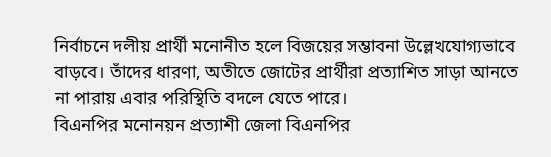নির্বাচনে দলীয় প্রার্থী মনোনীত হলে বিজয়ের সম্ভাবনা উল্লেখযোগ্যভাবে বাড়বে। তাঁদের ধারণা, অতীতে জোটের প্রার্থীরা প্রত্যাশিত সাড়া আনতে না পারায় এবার পরিস্থিতি বদলে যেতে পারে।
বিএনপির মনোনয়ন প্রত্যাশী জেলা বিএনপির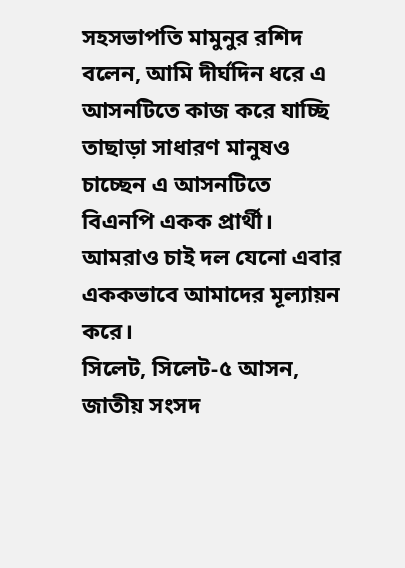সহসভাপতি মামুনুর রশিদ বলেন, আমি দীর্ঘদিন ধরে এ আসনটিতে কাজ করে যাচ্ছি তাছাড়া সাধারণ মানুষও চাচ্ছেন এ আসনটিতে বিএনপি একক প্রার্থী। আমরাও চাই দল যেনো এবার এককভাবে আমাদের মূল্যায়ন করে।
সিলেট, সিলেট-৫ আসন, জাতীয় সংসদ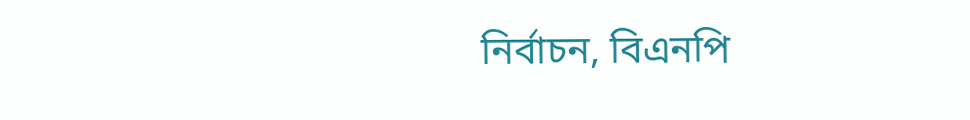নির্বাচন, বিএনপি